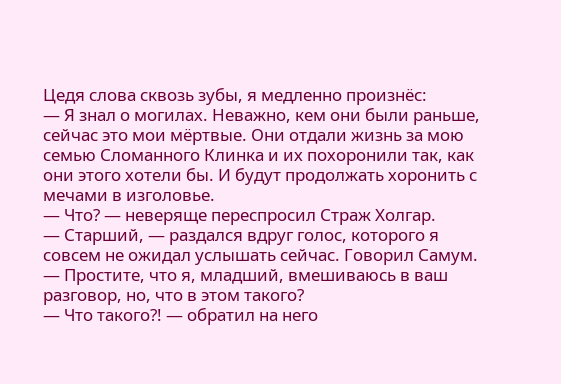Цедя слова сквозь зубы, я медленно произнёс:
— Я знал о могилах. Неважно, кем они были раньше, сейчас это мои мёртвые. Они отдали жизнь за мою семью Сломанного Клинка и их похоронили так, как они этого хотели бы. И будут продолжать хоронить с мечами в изголовье.
— Что? — неверяще переспросил Страж Холгар.
— Старший, — раздался вдруг голос, которого я совсем не ожидал услышать сейчас. Говорил Самум. — Простите, что я, младший, вмешиваюсь в ваш разговор, но, что в этом такого?
— Что такого⁈ — обратил на него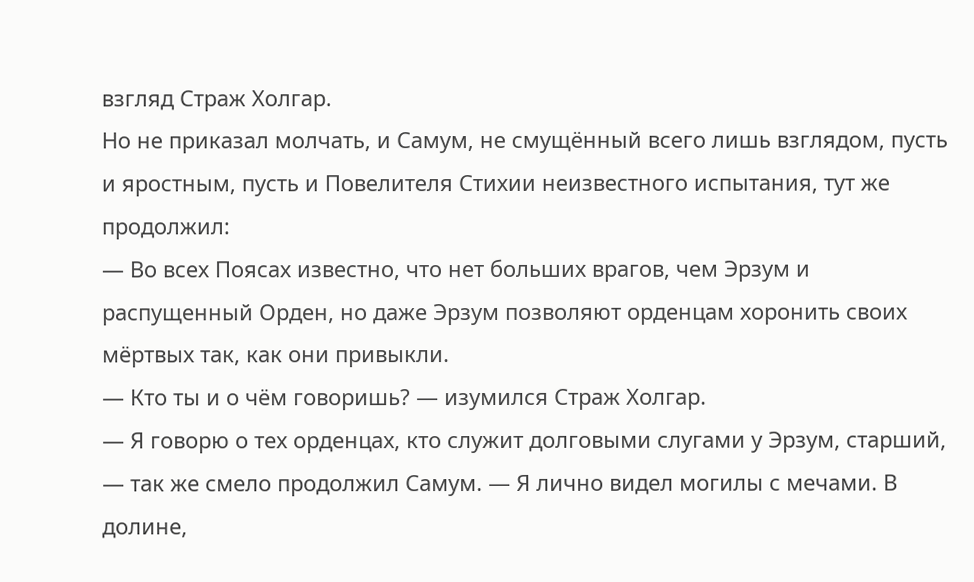взгляд Страж Холгар.
Но не приказал молчать, и Самум, не смущённый всего лишь взглядом, пусть и яростным, пусть и Повелителя Стихии неизвестного испытания, тут же продолжил:
— Во всех Поясах известно, что нет больших врагов, чем Эрзум и распущенный Орден, но даже Эрзум позволяют орденцам хоронить своих мёртвых так, как они привыкли.
— Кто ты и о чём говоришь? — изумился Страж Холгар.
— Я говорю о тех орденцах, кто служит долговыми слугами у Эрзум, старший, — так же смело продолжил Самум. — Я лично видел могилы с мечами. В долине,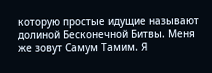которую простые идущие называют долиной Бесконечной Битвы. Меня же зовут Самум Тамим. Я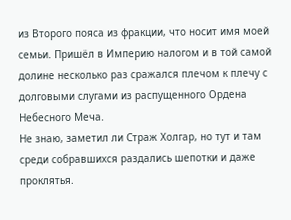из Второго пояса из фракции, что носит имя моей семьи. Пришёл в Империю налогом и в той самой долине несколько раз сражался плечом к плечу с долговыми слугами из распущенного Ордена Небесного Меча.
Не знаю, заметил ли Страж Холгар, но тут и там среди собравшихся раздались шепотки и даже проклятья.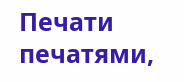Печати печатями,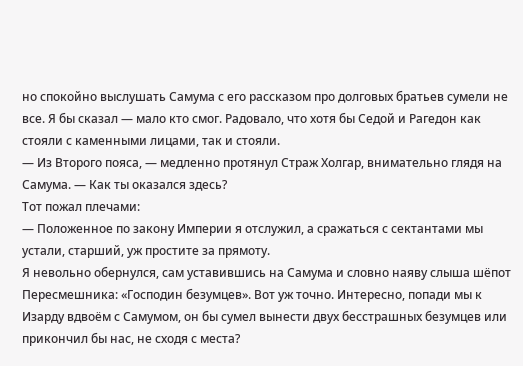но спокойно выслушать Самума с его рассказом про долговых братьев сумели не все. Я бы сказал — мало кто смог. Радовало, что хотя бы Седой и Рагедон как стояли с каменными лицами, так и стояли.
— Из Второго пояса, — медленно протянул Страж Холгар, внимательно глядя на Самума. — Как ты оказался здесь?
Тот пожал плечами:
— Положенное по закону Империи я отслужил, а сражаться с сектантами мы устали, старший, уж простите за прямоту.
Я невольно обернулся, сам уставившись на Самума и словно наяву слыша шёпот Пересмешника: «Господин безумцев». Вот уж точно. Интересно, попади мы к Изарду вдвоём с Самумом, он бы сумел вынести двух бесстрашных безумцев или прикончил бы нас, не сходя с места?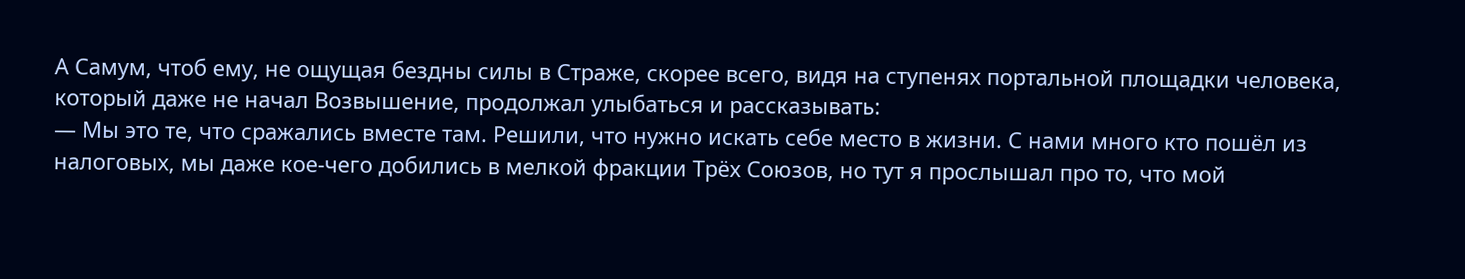А Самум, чтоб ему, не ощущая бездны силы в Страже, скорее всего, видя на ступенях портальной площадки человека, который даже не начал Возвышение, продолжал улыбаться и рассказывать:
— Мы это те, что сражались вместе там. Решили, что нужно искать себе место в жизни. С нами много кто пошёл из налоговых, мы даже кое-чего добились в мелкой фракции Трёх Союзов, но тут я прослышал про то, что мой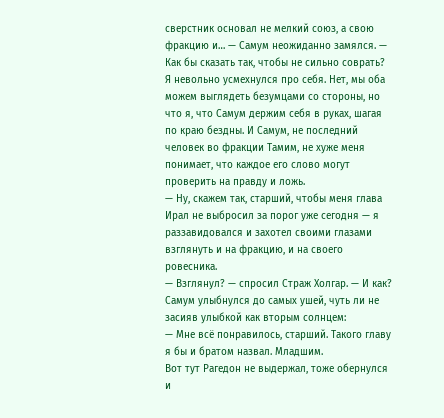сверстник основал не мелкий союз, а свою фракцию и… — Самум неожиданно замялся. — Как бы сказать так, чтобы не сильно соврать?
Я невольно усмехнулся про себя. Нет, мы оба можем выглядеть безумцами со стороны, но что я, что Самум держим себя в руках, шагая по краю бездны. И Самум, не последний человек во фракции Тамим, не хуже меня понимает, что каждое его слово могут проверить на правду и ложь.
— Ну, скажем так, старший, чтобы меня глава Ирал не выбросил за порог уже сегодня — я раззавидовался и захотел своими глазами взглянуть и на фракцию, и на своего ровесника.
— Взглянул? — спросил Страж Холгар. — И как?
Самум улыбнулся до самых ушей, чуть ли не засияв улыбкой как вторым солнцем:
— Мне всё понравилось, старший. Такого главу я бы и братом назвал. Младшим.
Вот тут Рагедон не выдержал, тоже обернулся и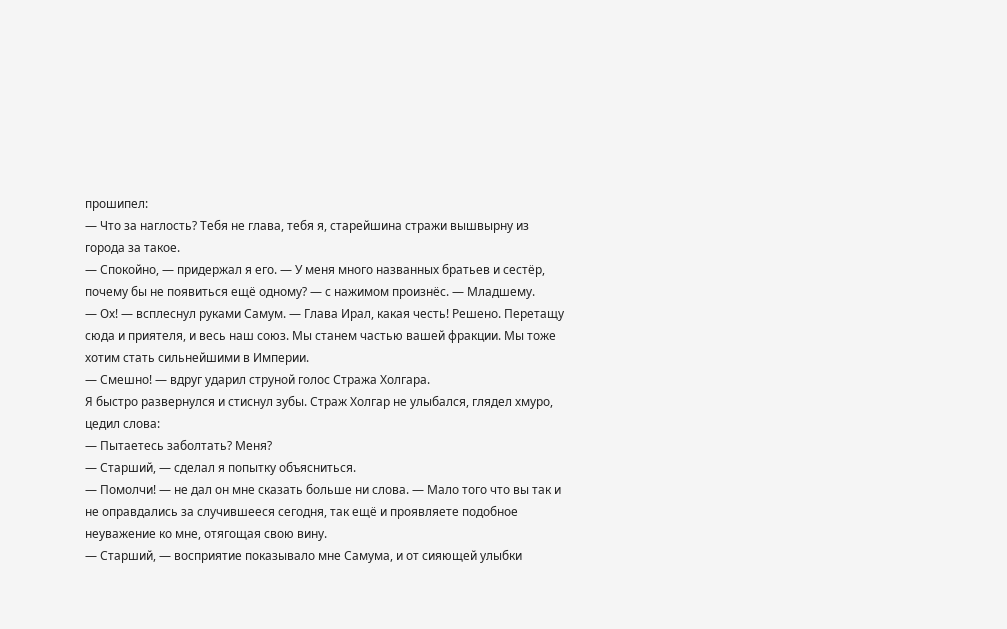прошипел:
— Что за наглость? Тебя не глава, тебя я, старейшина стражи вышвырну из города за такое.
— Спокойно, — придержал я его. — У меня много названных братьев и сестёр, почему бы не появиться ещё одному? — с нажимом произнёс. — Младшему.
— Ох! — всплеснул руками Самум. — Глава Ирал, какая честь! Решено. Перетащу сюда и приятеля, и весь наш союз. Мы станем частью вашей фракции. Мы тоже хотим стать сильнейшими в Империи.
— Смешно! — вдруг ударил струной голос Стража Холгара.
Я быстро развернулся и стиснул зубы. Страж Холгар не улыбался, глядел хмуро, цедил слова:
— Пытаетесь заболтать? Меня?
— Старший, — сделал я попытку объясниться.
— Помолчи! — не дал он мне сказать больше ни слова. — Мало того что вы так и не оправдались за случившееся сегодня, так ещё и проявляете подобное неуважение ко мне, отягощая свою вину.
— Старший, — восприятие показывало мне Самума, и от сияющей улыбки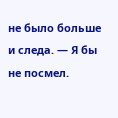не было больше и следа. — Я бы не посмел.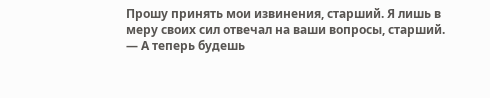Прошу принять мои извинения, старший. Я лишь в меру своих сил отвечал на ваши вопросы, старший.
— А теперь будешь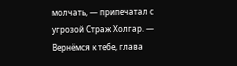молчать, — припечатал с угрозой Страж Холгар. — Вернёмся к тебе, глава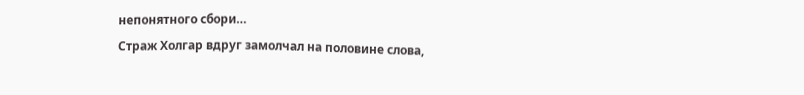непонятного сбори…
Страж Холгар вдруг замолчал на половине слова,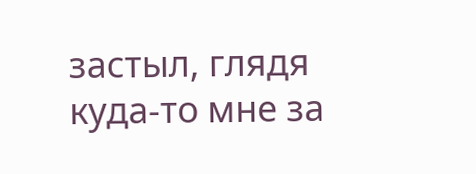застыл, глядя куда-то мне за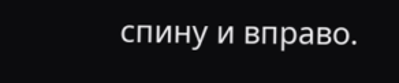спину и вправо.